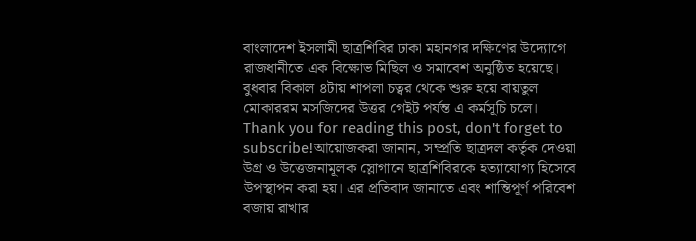বাংলাদেশ ইসলামী ছাত্রশিবির ঢাকা মহানগর দক্ষিণের উদ্যোগে রাজধানীতে এক বিক্ষোভ মিছিল ও সমাবেশ অনুষ্ঠিত হয়েছে। বুধবার বিকাল ৪টায় শাপলা চত্বর থেকে শুরু হয়ে বায়তুল মোকাররম মসজিদের উত্তর গেইট পর্যন্ত এ কর্মসূচি চলে।
Thank you for reading this post, don't forget to subscribe!আয়োজকরা জানান, সম্প্রতি ছাত্রদল কর্তৃক দেওয়া উগ্র ও উত্তেজনামূলক স্লোগানে ছাত্রশিবিরকে হত্যাযোগ্য হিসেবে উপস্থাপন করা হয়। এর প্রতিবাদ জানাতে এবং শান্তিপূর্ণ পরিবেশ বজায় রাখার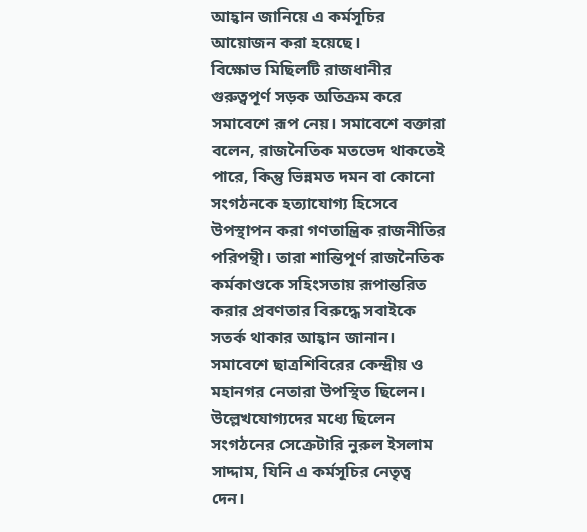আহ্বান জানিয়ে এ কর্মসূচির আয়োজন করা হয়েছে।
বিক্ষোভ মিছিলটি রাজধানীর গুরুত্বপূর্ণ সড়ক অতিক্রম করে সমাবেশে রূপ নেয়। সমাবেশে বক্তারা বলেন, রাজনৈতিক মতভেদ থাকতেই পারে, কিন্তু ভিন্নমত দমন বা কোনো সংগঠনকে হত্যাযোগ্য হিসেবে উপস্থাপন করা গণতান্ত্রিক রাজনীতির পরিপন্থী। তারা শান্তিপূর্ণ রাজনৈতিক কর্মকাণ্ডকে সহিংসতায় রূপান্তরিত করার প্রবণতার বিরুদ্ধে সবাইকে সতর্ক থাকার আহ্বান জানান।
সমাবেশে ছাত্রশিবিরের কেন্দ্রীয় ও মহানগর নেতারা উপস্থিত ছিলেন। উল্লেখযোগ্যদের মধ্যে ছিলেন সংগঠনের সেক্রেটারি নুরুল ইসলাম সাদ্দাম, যিনি এ কর্মসূচির নেতৃত্ব দেন।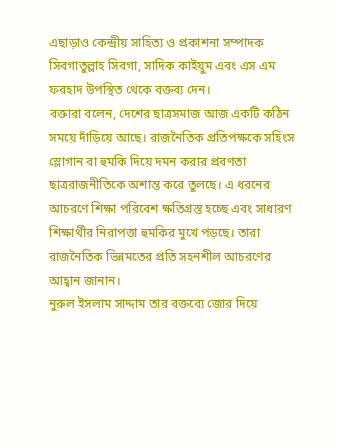এছাড়াও কেন্দ্রীয় সাহিত্য ও প্রকাশনা সম্পাদক সিবগাতুল্লাহ সিবগা, সাদিক কাইয়ুম এবং এস এম ফরহাদ উপস্থিত থেকে বক্তব্য দেন।
বক্তারা বলেন, দেশের ছাত্রসমাজ আজ একটি কঠিন সময়ে দাঁড়িয়ে আছে। রাজনৈতিক প্রতিপক্ষকে সহিংস স্লোগান বা হুমকি দিয়ে দমন করার প্রবণতা ছাত্ররাজনীতিকে অশান্ত করে তুলছে। এ ধরনের আচরণে শিক্ষা পরিবেশ ক্ষতিগ্রস্ত হচ্ছে এবং সাধারণ শিক্ষার্থীর নিরাপত্তা হুমকির মুখে পড়ছে। তারা রাজনৈতিক ভিন্নমতের প্রতি সহনশীল আচরণের আহ্বান জানান।
নুরুল ইসলাম সাদ্দাম তার বক্তব্যে জোর দিয়ে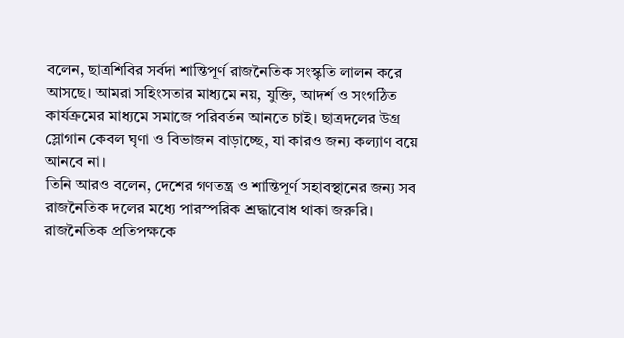বলেন, ছাত্রশিবির সর্বদা শান্তিপূর্ণ রাজনৈতিক সংস্কৃতি লালন করে আসছে। আমরা সহিংসতার মাধ্যমে নয়, যুক্তি, আদর্শ ও সংগঠিত কার্যক্রমের মাধ্যমে সমাজে পরিবর্তন আনতে চাই। ছাত্রদলের উগ্র স্লোগান কেবল ঘৃণা ও বিভাজন বাড়াচ্ছে, যা কারও জন্য কল্যাণ বয়ে আনবে না।
তিনি আরও বলেন, দেশের গণতন্ত্র ও শান্তিপূর্ণ সহাবস্থানের জন্য সব রাজনৈতিক দলের মধ্যে পারস্পরিক শ্রদ্ধাবোধ থাকা জরুরি। রাজনৈতিক প্রতিপক্ষকে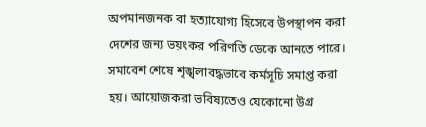অপমানজনক বা হত্যাযোগ্য হিসেবে উপস্থাপন করা দেশের জন্য ভয়ংকর পরিণতি ডেকে আনতে পারে।
সমাবেশ শেষে শৃঙ্খলাবদ্ধভাবে কর্মসূচি সমাপ্ত করা হয়। আয়োজকরা ভবিষ্যতেও যেকোনো উগ্র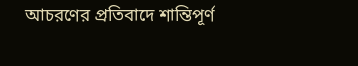আচরণের প্রতিবাদে শান্তিপূর্ণ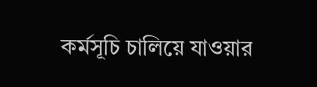কর্মসূচি চালিয়ে যাওয়ার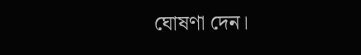ঘোষণা দেন।